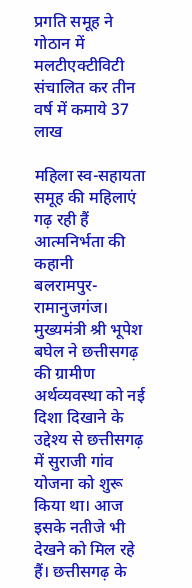प्रगति समूह ने गोठान में मलटीएक्टीविटी संचालित कर तीन वर्ष में कमाये 37 लाख

महिला स्व-सहायता समूह की महिलाएं गढ़ रही हैं आत्मनिर्भता की कहानी
बलरामपुर-रामानुजगंज। मुख्यमंत्री श्री भूपेश बघेल ने छत्तीसगढ़ की ग्रामीण अर्थव्यवस्था को नई दिशा दिखाने के उद्देश्य से छत्तीसगढ़ में सुराजी गांव योजना को शुरू किया था। आज इसके नतीजे भी देखने को मिल रहे हैं। छत्तीसगढ़ के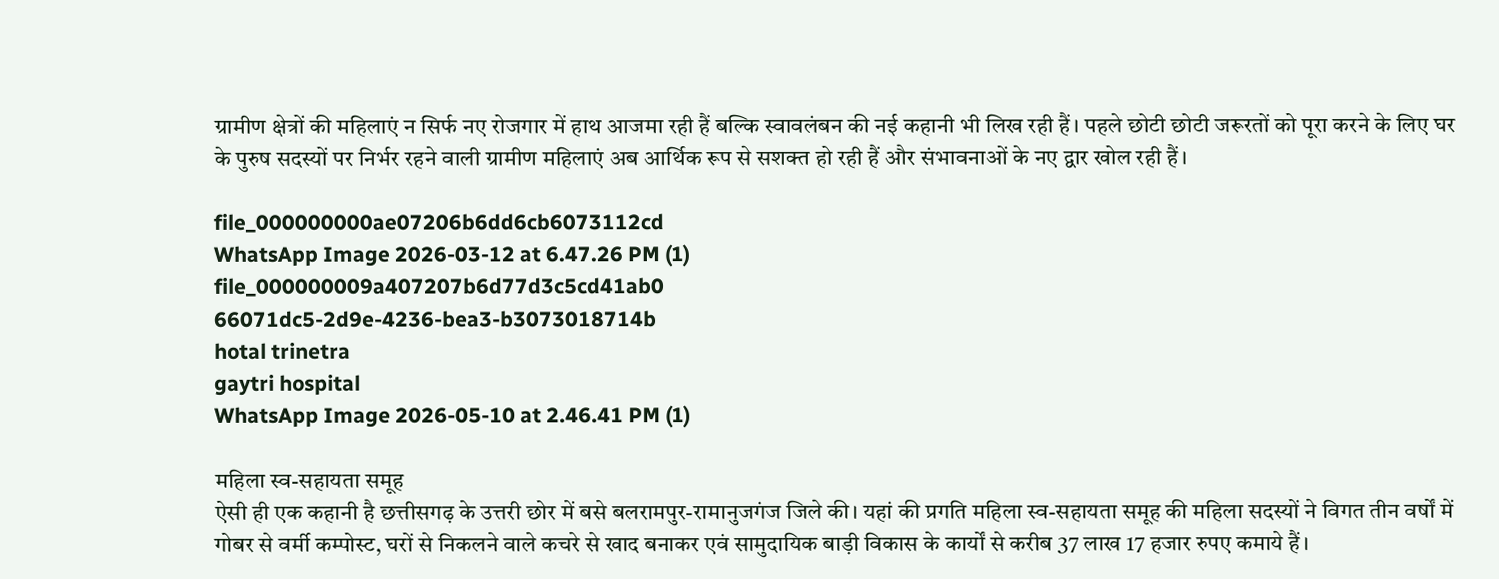ग्रामीण क्षेत्रों की महिलाएं न सिर्फ नए रोजगार में हाथ आजमा रही हैं बल्कि स्वावलंबन की नई कहानी भी लिख रही हैं। पहले छोटी छोटी जरूरतों को पूरा करने के लिए घर के पुरुष सदस्यों पर निर्भर रहने वाली ग्रामीण महिलाएं अब आर्थिक रूप से सशक्त हो रही हैं और संभावनाओं के नए द्वार खोल रही हैं।

file_000000000ae07206b6dd6cb6073112cd
WhatsApp Image 2026-03-12 at 6.47.26 PM (1)
file_000000009a407207b6d77d3c5cd41ab0
66071dc5-2d9e-4236-bea3-b3073018714b
hotal trinetra
gaytri hospital
WhatsApp Image 2026-05-10 at 2.46.41 PM (1)

महिला स्व-सहायता समूह
ऐसी ही एक कहानी है छत्तीसगढ़ के उत्तरी छोर में बसे बलरामपुर-रामानुजगंज जिले की। यहां की प्रगति महिला स्व-सहायता समूह की महिला सदस्यों ने विगत तीन वर्षों में गोबर से वर्मी कम्पोस्ट, घरों से निकलने वाले कचरे से खाद बनाकर एवं सामुदायिक बाड़ी विकास के कार्यों से करीब 37 लाख 17 हजार रुपए कमाये हैं।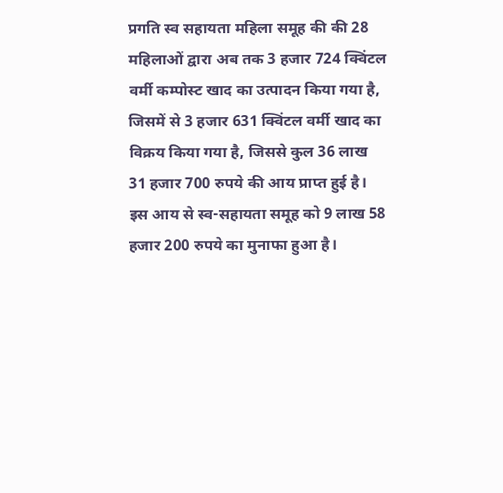प्रगति स्व सहायता महिला समूह की की 28 महिलाओं द्वारा अब तक 3 हजार 724 क्विंटल वर्मी कम्पोस्ट खाद का उत्पादन किया गया है, जिसमें से 3 हजार 631 क्विंटल वर्मी खाद का विक्रय किया गया है, जिससे कुल 36 लाख 31 हजार 700 रुपये की आय प्राप्त हुई है। इस आय से स्व-सहायता समूह को 9 लाख 58 हजार 200 रुपये का मुनाफा हुआ है।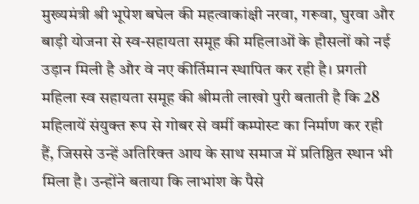मुख्यमंत्री श्री भूपेश बघेल की महत्वाकांक्षी नरवा, गरूवा, घुरवा और बाड़ी योजना से स्व-सहायता समूह की महिलाओं के हौसलों को नई उड़ान मिली है और वे नए कीर्तिमान स्थापित कर रही है। प्रगती महिला स्व सहायता समूह की श्रीमती लाखो पुरी बताती है कि 28 महिलायें संयुक्त रूप से गोबर से वर्मी कम्पोस्ट का निर्माण कर रही हैं, जिससे उन्हें अतिरिक्त आय के साथ समाज में प्रतिष्ठित स्थान भी मिला है। उन्होंने बताया कि लाभांश के पैसे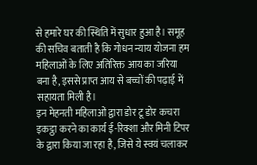से हमारे घर की स्थिति में सुधार हुआ है। समूह की सचिव बताती है कि गोधन न्याय योजना हम महिलाओं के लिए अतिरिक्त आय का जरिया बना है, इससे प्राप्त आय से बच्चों की पढ़ाई में सहायता मिली है।
इन मेहनती महिलाओं द्वारा डोर टू डोर कचरा इकट्ठा करने का कार्य ई-रिक्शा और मिनी टिपर के द्वारा किया जा रहा है, जिसे ये स्वयं चलाकर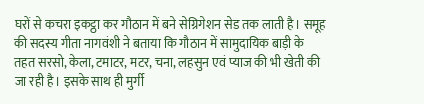घरों से कचरा इकट्ठा कर गौठान में बने सेग्रिगेशन सेड तक लाती है। समूह की सदस्य गीता नागवंशी ने बताया कि गौठान में सामुदायिक बाड़ी के तहत सरसो, केला, टमाटर, मटर, चना, लहसुन एवं प्याज की भी खेती की जा रही है। इसके साथ ही मुर्गी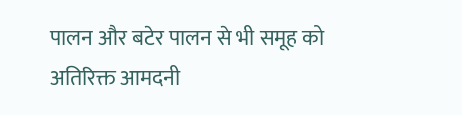पालन और बटेर पालन से भी समूह को अतिरिक्त आमदनी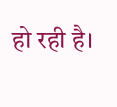हो रही है।